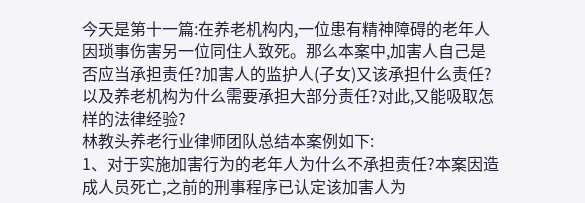今天是第十一篇:在养老机构内,一位患有精神障碍的老年人因琐事伤害另一位同住人致死。那么本案中,加害人自己是否应当承担责任?加害人的监护人(子女)又该承担什么责任?以及养老机构为什么需要承担大部分责任?对此,又能吸取怎样的法律经验?
林教头养老行业律师团队总结本案例如下:
1、对于实施加害行为的老年人为什么不承担责任?本案因造成人员死亡,之前的刑事程序已认定该加害人为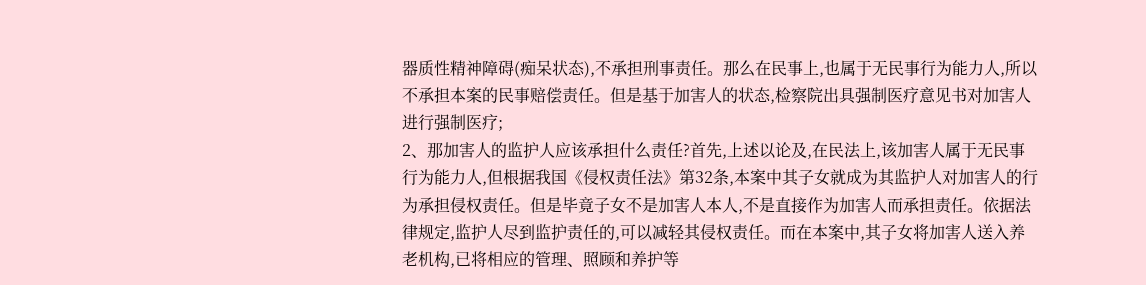器质性精神障碍(痴呆状态),不承担刑事责任。那么在民事上,也属于无民事行为能力人,所以不承担本案的民事赔偿责任。但是基于加害人的状态,检察院出具强制医疗意见书对加害人进行强制医疗;
2、那加害人的监护人应该承担什么责任?首先,上述以论及,在民法上,该加害人属于无民事行为能力人,但根据我国《侵权责任法》第32条,本案中其子女就成为其监护人对加害人的行为承担侵权责任。但是毕竟子女不是加害人本人,不是直接作为加害人而承担责任。依据法律规定,监护人尽到监护责任的,可以减轻其侵权责任。而在本案中,其子女将加害人送入养老机构,已将相应的管理、照顾和养护等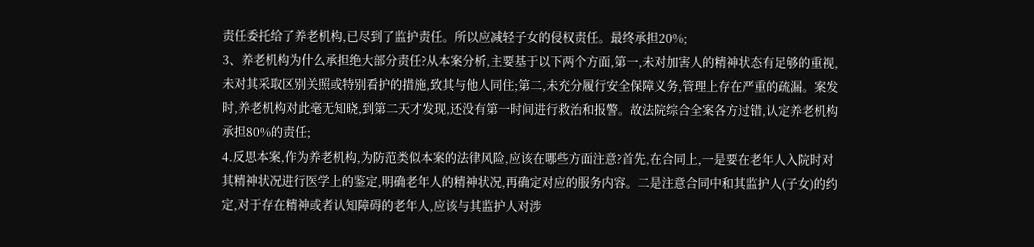责任委托给了养老机构,已尽到了监护责任。所以应减轻子女的侵权责任。最终承担20%;
3、养老机构为什么承担绝大部分责任?从本案分析,主要基于以下两个方面,第一,未对加害人的精神状态有足够的重视,未对其采取区别关照或特别看护的措施,致其与他人同住;第二,未充分履行安全保障义务,管理上存在严重的疏漏。案发时,养老机构对此毫无知晓,到第二天才发现,还没有第一时间进行救治和报警。故法院综合全案各方过错,认定养老机构承担80%的责任;
4.反思本案,作为养老机构,为防范类似本案的法律风险,应该在哪些方面注意?首先,在合同上,一是要在老年人入院时对其精神状况进行医学上的鉴定,明确老年人的精神状况,再确定对应的服务内容。二是注意合同中和其监护人(子女)的约定,对于存在精神或者认知障碍的老年人,应该与其监护人对涉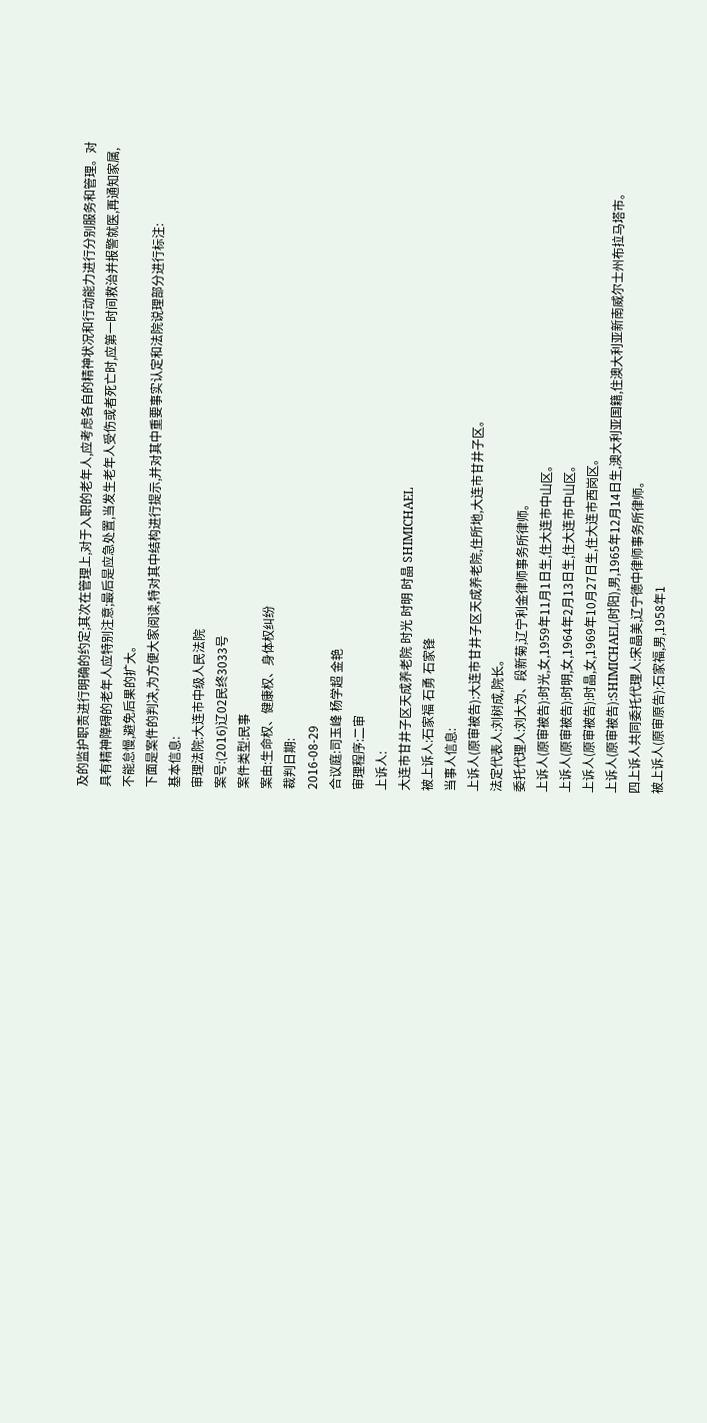及的监护职责进行明确的约定;其次在管理上,对于入职的老年人,应考虑各自的精神状况和行动能力进行分别服务和管理。对具有精神障碍的老年人应特别注意;最后是应急处置,当发生老年人受伤或者死亡时,应第一时间救治并报警就医,再通知家属,不能怠慢,避免后果的扩大。
下面是案件的判决,为方便大家阅读,特对其中结构进行提示,并对其中重要事实认定和法院说理部分进行标注:
基本信息:
审理法院:大连市中级人民法院
案号:(2016)辽02民终3033号
案件类型:民事
案由:生命权、健康权、身体权纠纷
裁判日期:
2016-08-29
合议庭:司玉峰 杨学超 金艳
审理程序:二审
上诉人:
大连市甘井子区天成养老院 时光 时明 时晶 SHIMICHAEL
被上诉人:石家福 石勇 石家锋
当事人信息:
上诉人(原审被告):大连市甘井子区天成养老院,住所地,大连市甘井子区。
法定代表人:刘树成,院长。
委托代理人:刘大为、段新菊,辽宁利金律师事务所律师。
上诉人(原审被告):时光,女,1959年11月1日生,住大连市中山区。
上诉人(原审被告):时明,女,1964年2月13日生,住大连市中山区。
上诉人(原审被告):时晶,女,1969年10月27日生,住大连市西岗区。
上诉人(原审被告):SHIMICHAEL(时阳),男,1965年12月14日生,澳大利亚国籍,住澳大利亚新南威尔士州布拉马塔市。
四上诉人共同委托代理人:宋晶美,辽宁德中律师事务所律师。
被上诉人(原审原告):石家福,男,1958年1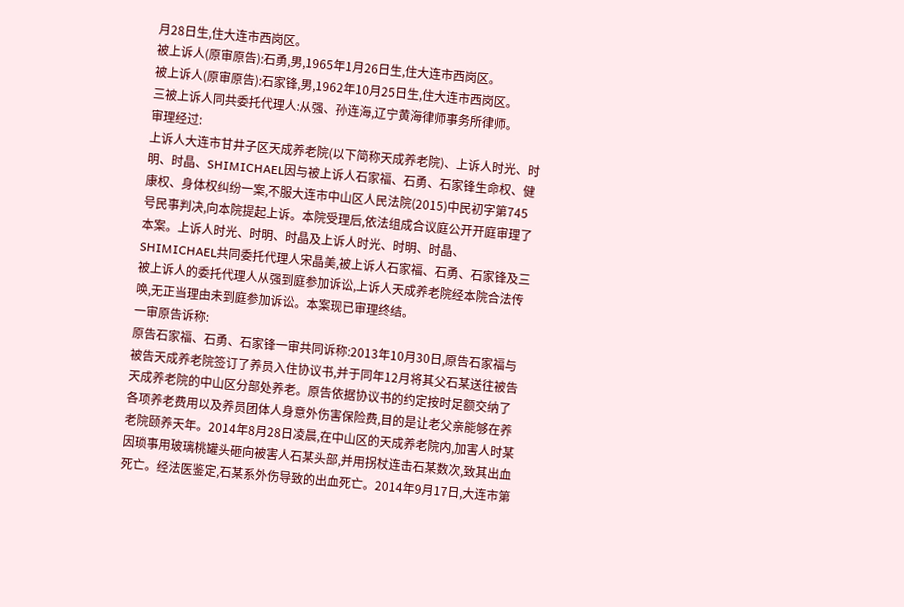月28日生,住大连市西岗区。
被上诉人(原审原告):石勇,男,1965年1月26日生,住大连市西岗区。
被上诉人(原审原告):石家锋,男,1962年10月25日生,住大连市西岗区。
三被上诉人同共委托代理人:从强、孙连海,辽宁黄海律师事务所律师。
审理经过:
上诉人大连市甘井子区天成养老院(以下简称天成养老院)、上诉人时光、时明、时晶、SHIMICHAEL因与被上诉人石家福、石勇、石家锋生命权、健康权、身体权纠纷一案,不服大连市中山区人民法院(2015)中民初字第745号民事判决,向本院提起上诉。本院受理后,依法组成合议庭公开开庭审理了本案。上诉人时光、时明、时晶及上诉人时光、时明、时晶、SHIMICHAEL共同委托代理人宋晶美,被上诉人石家福、石勇、石家锋及三被上诉人的委托代理人从强到庭参加诉讼,上诉人天成养老院经本院合法传唤,无正当理由未到庭参加诉讼。本案现已审理终结。
一审原告诉称:
原告石家福、石勇、石家锋一审共同诉称:2013年10月30日,原告石家福与被告天成养老院签订了养员入住协议书,并于同年12月将其父石某送往被告天成养老院的中山区分部处养老。原告依据协议书的约定按时足额交纳了各项养老费用以及养员团体人身意外伤害保险费,目的是让老父亲能够在养老院颐养天年。2014年8月28日凌晨,在中山区的天成养老院内,加害人时某因琐事用玻璃桃罐头砸向被害人石某头部,并用拐杖连击石某数次,致其出血死亡。经法医鉴定,石某系外伤导致的出血死亡。2014年9月17日,大连市第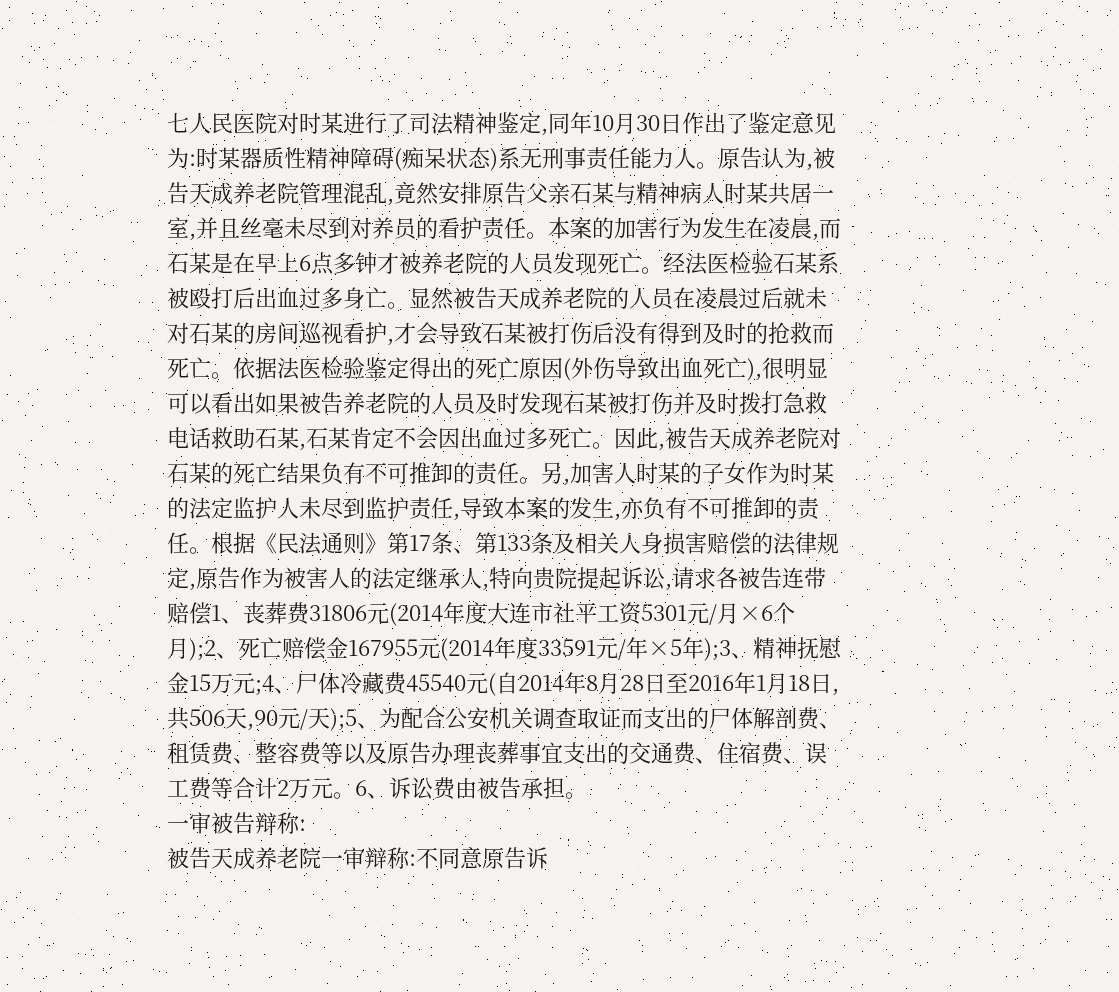七人民医院对时某进行了司法精神鉴定,同年10月30日作出了鉴定意见为:时某器质性精神障碍(痴呆状态)系无刑事责任能力人。原告认为,被告天成养老院管理混乱,竟然安排原告父亲石某与精神病人时某共居一室,并且丝毫未尽到对养员的看护责任。本案的加害行为发生在凌晨,而石某是在早上6点多钟才被养老院的人员发现死亡。经法医检验石某系被殴打后出血过多身亡。显然被告天成养老院的人员在凌晨过后就未对石某的房间巡视看护,才会导致石某被打伤后没有得到及时的抢救而死亡。依据法医检验鉴定得出的死亡原因(外伤导致出血死亡),很明显可以看出如果被告养老院的人员及时发现石某被打伤并及时拨打急救电话救助石某,石某肯定不会因出血过多死亡。因此,被告天成养老院对石某的死亡结果负有不可推卸的责任。另,加害人时某的子女作为时某的法定监护人未尽到监护责任,导致本案的发生,亦负有不可推卸的责任。根据《民法通则》第17条、第133条及相关人身损害赔偿的法律规定,原告作为被害人的法定继承人,特向贵院提起诉讼,请求各被告连带赔偿1、丧葬费31806元(2014年度大连市社平工资5301元/月×6个月);2、死亡赔偿金167955元(2014年度33591元/年×5年);3、精神抚慰金15万元;4、尸体冷藏费45540元(自2014年8月28日至2016年1月18日,共506天,90元/天);5、为配合公安机关调查取证而支出的尸体解剖费、租赁费、整容费等以及原告办理丧葬事宜支出的交通费、住宿费、误工费等合计2万元。6、诉讼费由被告承担。
一审被告辩称:
被告天成养老院一审辩称:不同意原告诉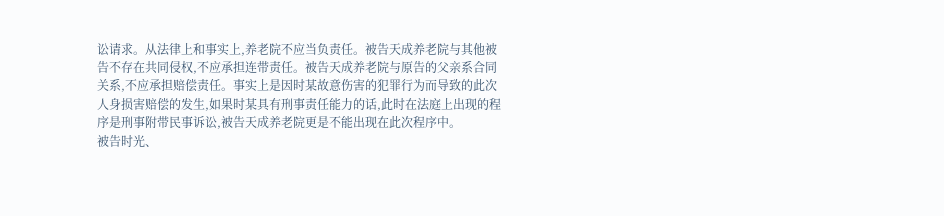讼请求。从法律上和事实上,养老院不应当负责任。被告天成养老院与其他被告不存在共同侵权,不应承担连带责任。被告天成养老院与原告的父亲系合同关系,不应承担赔偿责任。事实上是因时某故意伤害的犯罪行为而导致的此次人身损害赔偿的发生,如果时某具有刑事责任能力的话,此时在法庭上出现的程序是刑事附带民事诉讼,被告天成养老院更是不能出现在此次程序中。
被告时光、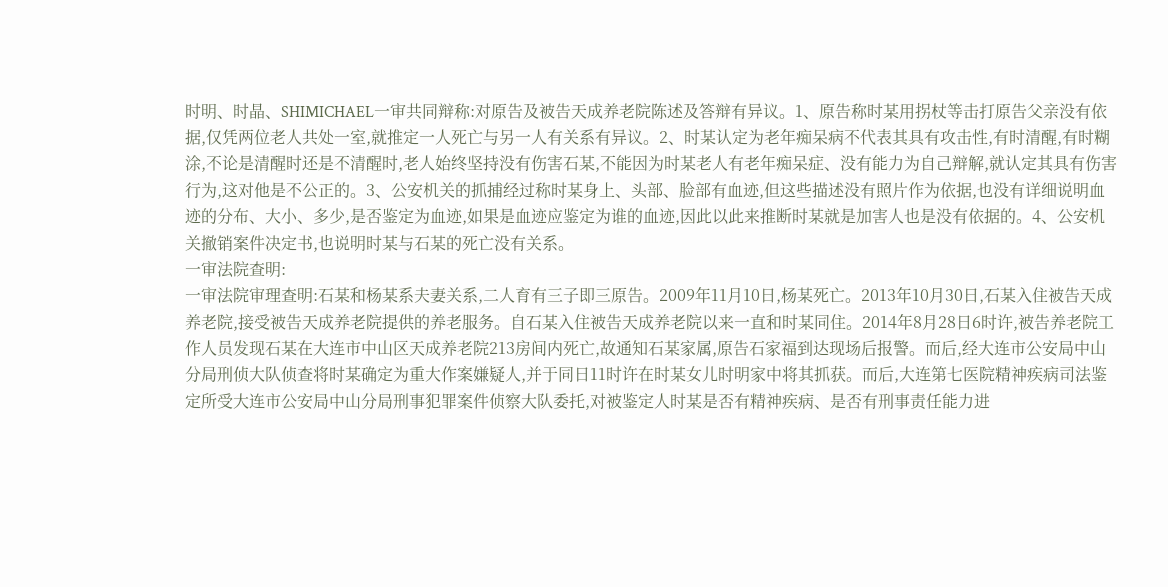时明、时晶、SHIMICHAEL一审共同辩称:对原告及被告天成养老院陈述及答辩有异议。1、原告称时某用拐杖等击打原告父亲没有依据,仅凭两位老人共处一室,就推定一人死亡与另一人有关系有异议。2、时某认定为老年痴呆病不代表其具有攻击性,有时清醒,有时糊涂,不论是清醒时还是不清醒时,老人始终坚持没有伤害石某,不能因为时某老人有老年痴呆症、没有能力为自己辩解,就认定其具有伤害行为,这对他是不公正的。3、公安机关的抓捕经过称时某身上、头部、脸部有血迹,但这些描述没有照片作为依据,也没有详细说明血迹的分布、大小、多少,是否鉴定为血迹,如果是血迹应鉴定为谁的血迹,因此以此来推断时某就是加害人也是没有依据的。4、公安机关撤销案件决定书,也说明时某与石某的死亡没有关系。
一审法院查明:
一审法院审理查明:石某和杨某系夫妻关系,二人育有三子即三原告。2009年11月10日,杨某死亡。2013年10月30日,石某入住被告天成养老院,接受被告天成养老院提供的养老服务。自石某入住被告天成养老院以来一直和时某同住。2014年8月28日6时许,被告养老院工作人员发现石某在大连市中山区天成养老院213房间内死亡,故通知石某家属,原告石家福到达现场后报警。而后,经大连市公安局中山分局刑侦大队侦查将时某确定为重大作案嫌疑人,并于同日11时许在时某女儿时明家中将其抓获。而后,大连第七医院精神疾病司法鉴定所受大连市公安局中山分局刑事犯罪案件侦察大队委托,对被鉴定人时某是否有精神疾病、是否有刑事责任能力进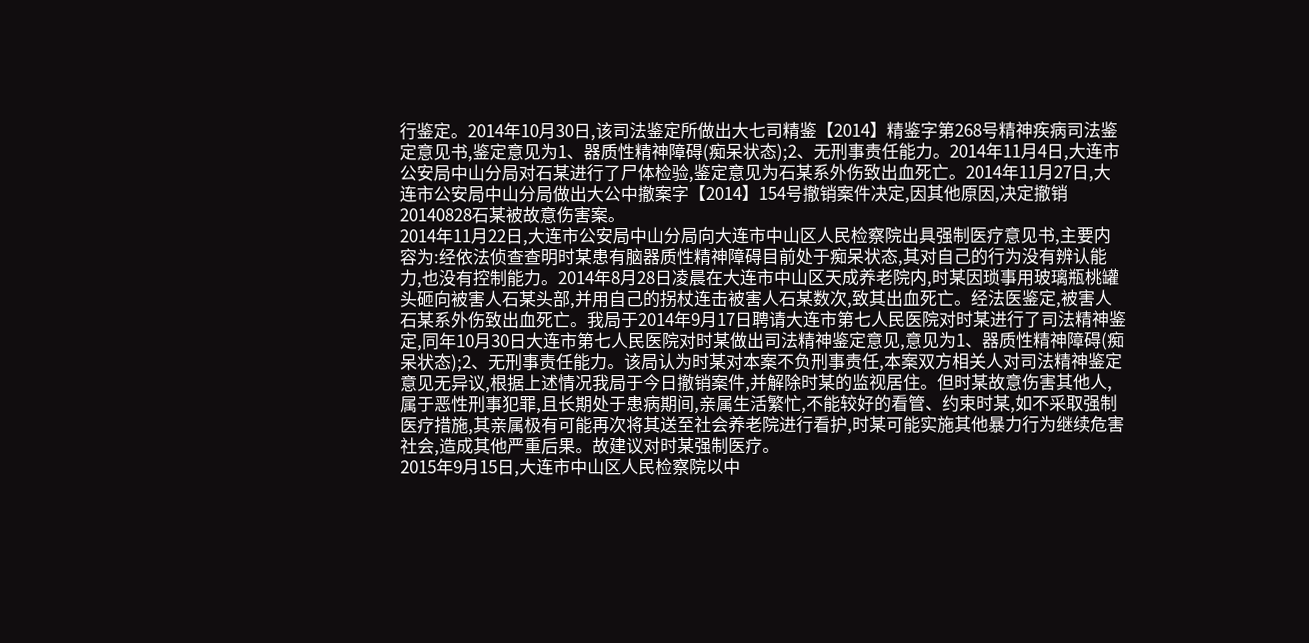行鉴定。2014年10月30日,该司法鉴定所做出大七司精鉴【2014】精鉴字第268号精神疾病司法鉴定意见书,鉴定意见为1、器质性精神障碍(痴呆状态);2、无刑事责任能力。2014年11月4日,大连市公安局中山分局对石某进行了尸体检验,鉴定意见为石某系外伤致出血死亡。2014年11月27日,大连市公安局中山分局做出大公中撤案字【2014】154号撤销案件决定,因其他原因,决定撤销20140828石某被故意伤害案。
2014年11月22日,大连市公安局中山分局向大连市中山区人民检察院出具强制医疗意见书,主要内容为:经依法侦查查明时某患有脑器质性精神障碍目前处于痴呆状态,其对自己的行为没有辨认能力,也没有控制能力。2014年8月28日凌晨在大连市中山区天成养老院内,时某因琐事用玻璃瓶桃罐头砸向被害人石某头部,并用自己的拐杖连击被害人石某数次,致其出血死亡。经法医鉴定,被害人石某系外伤致出血死亡。我局于2014年9月17日聘请大连市第七人民医院对时某进行了司法精神鉴定,同年10月30日大连市第七人民医院对时某做出司法精神鉴定意见,意见为1、器质性精神障碍(痴呆状态);2、无刑事责任能力。该局认为时某对本案不负刑事责任,本案双方相关人对司法精神鉴定意见无异议,根据上述情况我局于今日撤销案件,并解除时某的监视居住。但时某故意伤害其他人,属于恶性刑事犯罪,且长期处于患病期间,亲属生活繁忙,不能较好的看管、约束时某,如不采取强制医疗措施,其亲属极有可能再次将其送至社会养老院进行看护,时某可能实施其他暴力行为继续危害社会,造成其他严重后果。故建议对时某强制医疗。
2015年9月15日,大连市中山区人民检察院以中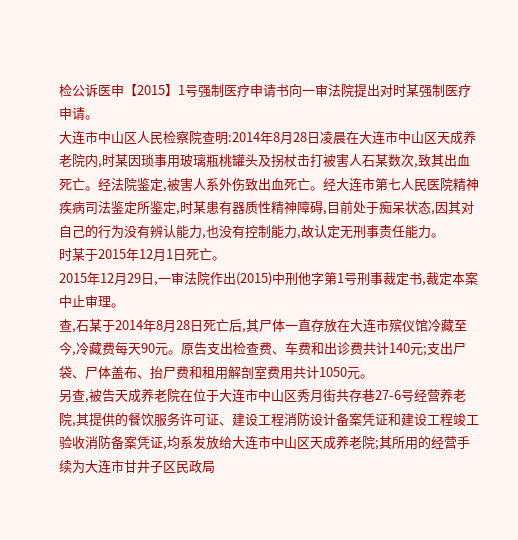检公诉医申【2015】1号强制医疗申请书向一审法院提出对时某强制医疗申请。
大连市中山区人民检察院查明:2014年8月28日凌晨在大连市中山区天成养老院内,时某因琐事用玻璃瓶桃罐头及拐杖击打被害人石某数次,致其出血死亡。经法院鉴定,被害人系外伤致出血死亡。经大连市第七人民医院精神疾病司法鉴定所鉴定,时某患有器质性精神障碍,目前处于痴呆状态,因其对自己的行为没有辨认能力,也没有控制能力,故认定无刑事责任能力。
时某于2015年12月1日死亡。
2015年12月29日,一审法院作出(2015)中刑他字第1号刑事裁定书,裁定本案中止审理。
查,石某于2014年8月28日死亡后,其尸体一直存放在大连市殡仪馆冷藏至今,冷藏费每天90元。原告支出检查费、车费和出诊费共计140元;支出尸袋、尸体盖布、抬尸费和租用解剖室费用共计1050元。
另查,被告天成养老院在位于大连市中山区秀月街共存巷27-6号经营养老院,其提供的餐饮服务许可证、建设工程消防设计备案凭证和建设工程竣工验收消防备案凭证,均系发放给大连市中山区天成养老院;其所用的经营手续为大连市甘井子区民政局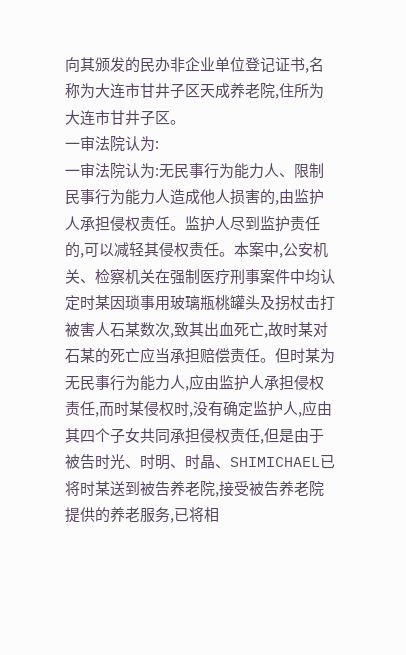向其颁发的民办非企业单位登记证书,名称为大连市甘井子区天成养老院,住所为大连市甘井子区。
一审法院认为:
一审法院认为:无民事行为能力人、限制民事行为能力人造成他人损害的,由监护人承担侵权责任。监护人尽到监护责任的,可以减轻其侵权责任。本案中,公安机关、检察机关在强制医疗刑事案件中均认定时某因琐事用玻璃瓶桃罐头及拐杖击打被害人石某数次,致其出血死亡,故时某对石某的死亡应当承担赔偿责任。但时某为无民事行为能力人,应由监护人承担侵权责任,而时某侵权时,没有确定监护人,应由其四个子女共同承担侵权责任,但是由于被告时光、时明、时晶、SHIMICHAEL已将时某送到被告养老院,接受被告养老院提供的养老服务,已将相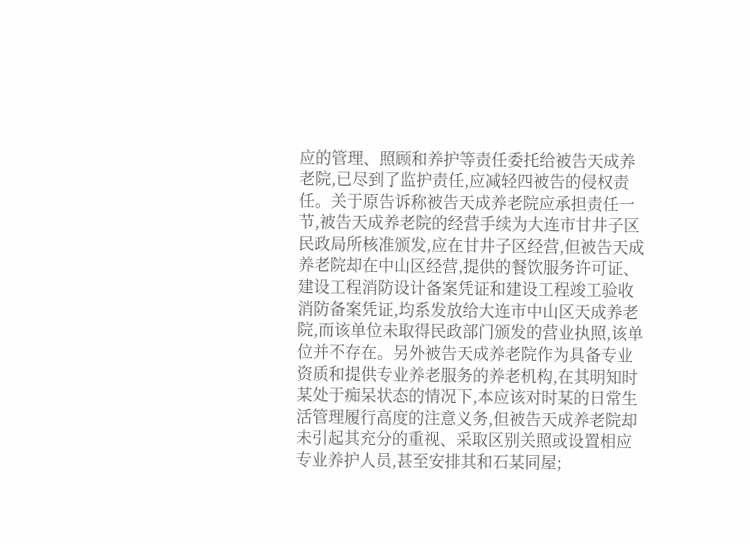应的管理、照顾和养护等责任委托给被告天成养老院,已尽到了监护责任,应减轻四被告的侵权责任。关于原告诉称被告天成养老院应承担责任一节,被告天成养老院的经营手续为大连市甘井子区民政局所核准颁发,应在甘井子区经营,但被告天成养老院却在中山区经营,提供的餐饮服务许可证、建设工程消防设计备案凭证和建设工程竣工验收消防备案凭证,均系发放给大连市中山区天成养老院,而该单位未取得民政部门颁发的营业执照,该单位并不存在。另外被告天成养老院作为具备专业资质和提供专业养老服务的养老机构,在其明知时某处于痴呆状态的情况下,本应该对时某的日常生活管理履行高度的注意义务,但被告天成养老院却未引起其充分的重视、采取区别关照或设置相应专业养护人员,甚至安排其和石某同屋;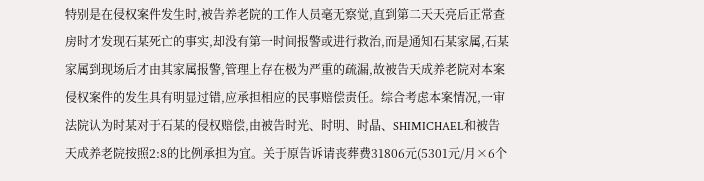特别是在侵权案件发生时,被告养老院的工作人员毫无察觉,直到第二天天亮后正常查房时才发现石某死亡的事实,却没有第一时间报警或进行救治,而是通知石某家属,石某家属到现场后才由其家属报警,管理上存在极为严重的疏漏,故被告天成养老院对本案侵权案件的发生具有明显过错,应承担相应的民事赔偿责任。综合考虑本案情况,一审法院认为时某对于石某的侵权赔偿,由被告时光、时明、时晶、SHIMICHAEL和被告天成养老院按照2:8的比例承担为宜。关于原告诉请丧葬费31806元(5301元/月×6个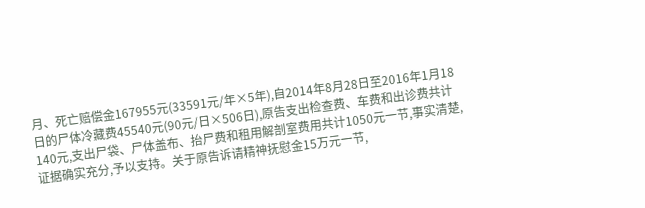月、死亡赔偿金167955元(33591元/年×5年),自2014年8月28日至2016年1月18日的尸体冷藏费45540元(90元/日×506日),原告支出检查费、车费和出诊费共计140元,支出尸袋、尸体盖布、抬尸费和租用解剖室费用共计1050元一节,事实清楚,证据确实充分,予以支持。关于原告诉请精神抚慰金15万元一节,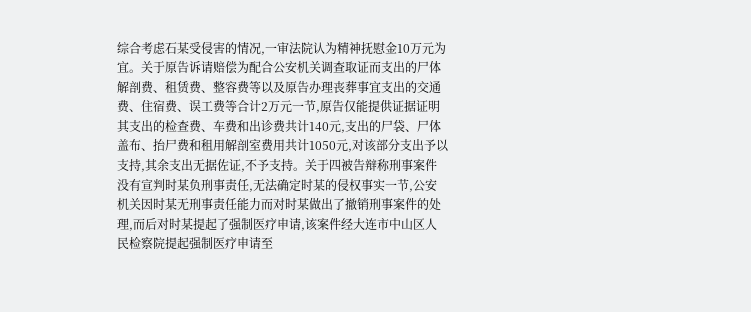综合考虑石某受侵害的情况,一审法院认为精神抚慰金10万元为宜。关于原告诉请赔偿为配合公安机关调查取证而支出的尸体解剖费、租赁费、整容费等以及原告办理丧葬事宜支出的交通费、住宿费、误工费等合计2万元一节,原告仅能提供证据证明其支出的检查费、车费和出诊费共计140元,支出的尸袋、尸体盖布、抬尸费和租用解剖室费用共计1050元,对该部分支出予以支持,其余支出无据佐证,不予支持。关于四被告辩称刑事案件没有宣判时某负刑事责任,无法确定时某的侵权事实一节,公安机关因时某无刑事责任能力而对时某做出了撤销刑事案件的处理,而后对时某提起了强制医疗申请,该案件经大连市中山区人民检察院提起强制医疗申请至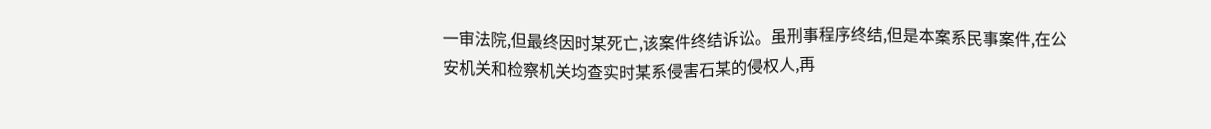一审法院,但最终因时某死亡,该案件终结诉讼。虽刑事程序终结,但是本案系民事案件,在公安机关和检察机关均查实时某系侵害石某的侵权人,再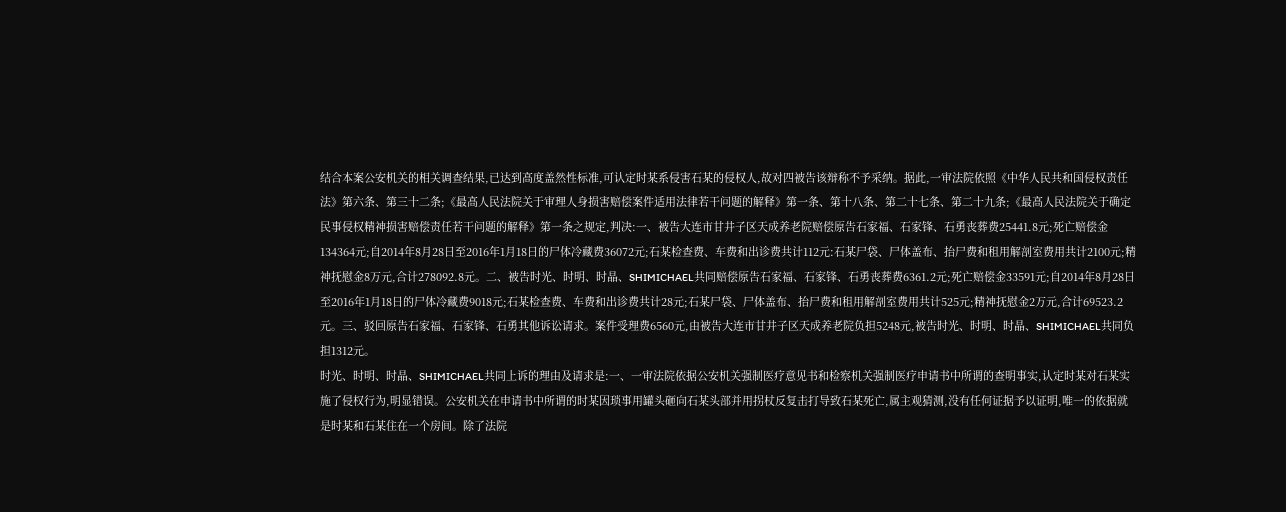结合本案公安机关的相关调查结果,已达到高度盖然性标准,可认定时某系侵害石某的侵权人,故对四被告该辩称不予采纳。据此,一审法院依照《中华人民共和国侵权责任法》第六条、第三十二条;《最高人民法院关于审理人身损害赔偿案件适用法律若干问题的解释》第一条、第十八条、第二十七条、第二十九条;《最高人民法院关于确定民事侵权精神损害赔偿责任若干问题的解释》第一条之规定,判决:一、被告大连市甘井子区天成养老院赔偿原告石家福、石家锋、石勇丧葬费25441.8元;死亡赔偿金134364元;自2014年8月28日至2016年1月18日的尸体冷藏费36072元;石某检查费、车费和出诊费共计112元:石某尸袋、尸体盖布、抬尸费和租用解剖室费用共计2100元;精神抚慰金8万元,合计278092.8元。二、被告时光、时明、时晶、SHIMICHAEL共同赔偿原告石家福、石家锋、石勇丧葬费6361.2元;死亡赔偿金33591元;自2014年8月28日至2016年1月18日的尸体冷藏费9018元;石某检查费、车费和出诊费共计28元;石某尸袋、尸体盖布、抬尸费和租用解剖室费用共计525元;精神抚慰金2万元,合计69523.2元。三、驳回原告石家福、石家锋、石勇其他诉讼请求。案件受理费6560元,由被告大连市甘井子区天成养老院负担5248元,被告时光、时明、时晶、SHIMICHAEL共同负担1312元。
时光、时明、时晶、SHIMICHAEL共同上诉的理由及请求是:一、一审法院依据公安机关强制医疗意见书和检察机关强制医疗申请书中所谓的查明事实,认定时某对石某实施了侵权行为,明显错误。公安机关在申请书中所谓的时某因琐事用罐头砸向石某头部并用拐杖反复击打导致石某死亡,属主观猜测,没有任何证据予以证明,唯一的依据就是时某和石某住在一个房间。除了法院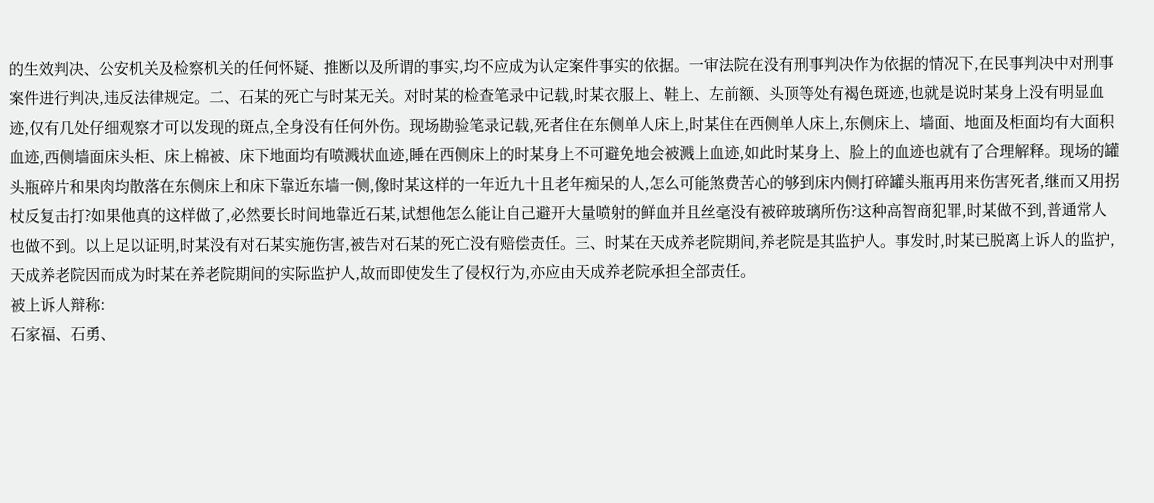的生效判决、公安机关及检察机关的任何怀疑、推断以及所谓的事实,均不应成为认定案件事实的依据。一审法院在没有刑事判决作为依据的情况下,在民事判决中对刑事案件进行判决,违反法律规定。二、石某的死亡与时某无关。对时某的检查笔录中记载,时某衣服上、鞋上、左前额、头顶等处有褐色斑迹,也就是说时某身上没有明显血迹,仅有几处仔细观察才可以发现的斑点,全身没有任何外伤。现场勘验笔录记载,死者住在东侧单人床上,时某住在西侧单人床上,东侧床上、墙面、地面及柜面均有大面积血迹,西侧墙面床头柜、床上棉被、床下地面均有喷溅状血迹,睡在西侧床上的时某身上不可避免地会被溅上血迹,如此时某身上、脸上的血迹也就有了合理解释。现场的罐头瓶碎片和果肉均散落在东侧床上和床下靠近东墙一侧,像时某这样的一年近九十且老年痴呆的人,怎么可能煞费苦心的够到床内侧打碎罐头瓶再用来伤害死者,继而又用拐杖反复击打?如果他真的这样做了,必然要长时间地靠近石某,试想他怎么能让自己避开大量喷射的鲜血并且丝毫没有被碎玻璃所伤?这种高智商犯罪,时某做不到,普通常人也做不到。以上足以证明,时某没有对石某实施伤害,被告对石某的死亡没有赔偿责任。三、时某在天成养老院期间,养老院是其监护人。事发时,时某已脱离上诉人的监护,天成养老院因而成为时某在养老院期间的实际监护人,故而即使发生了侵权行为,亦应由天成养老院承担全部责任。
被上诉人辩称:
石家福、石勇、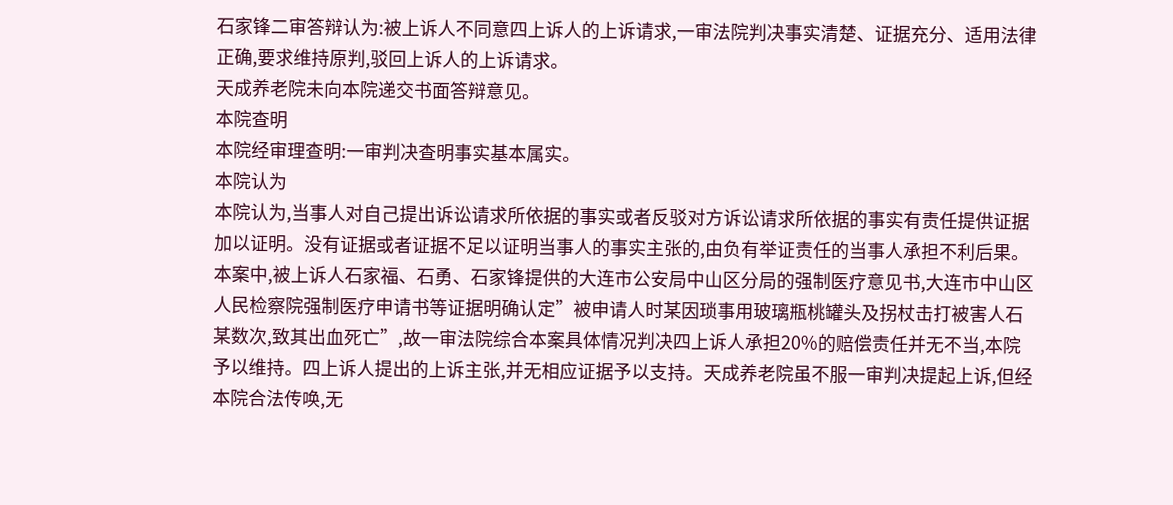石家锋二审答辩认为:被上诉人不同意四上诉人的上诉请求,一审法院判决事实清楚、证据充分、适用法律正确,要求维持原判,驳回上诉人的上诉请求。
天成养老院未向本院递交书面答辩意见。
本院查明
本院经审理查明:一审判决查明事实基本属实。
本院认为
本院认为,当事人对自己提出诉讼请求所依据的事实或者反驳对方诉讼请求所依据的事实有责任提供证据加以证明。没有证据或者证据不足以证明当事人的事实主张的,由负有举证责任的当事人承担不利后果。本案中,被上诉人石家福、石勇、石家锋提供的大连市公安局中山区分局的强制医疗意见书,大连市中山区人民检察院强制医疗申请书等证据明确认定”被申请人时某因琐事用玻璃瓶桃罐头及拐杖击打被害人石某数次,致其出血死亡”,故一审法院综合本案具体情况判决四上诉人承担20%的赔偿责任并无不当,本院予以维持。四上诉人提出的上诉主张,并无相应证据予以支持。天成养老院虽不服一审判决提起上诉,但经本院合法传唤,无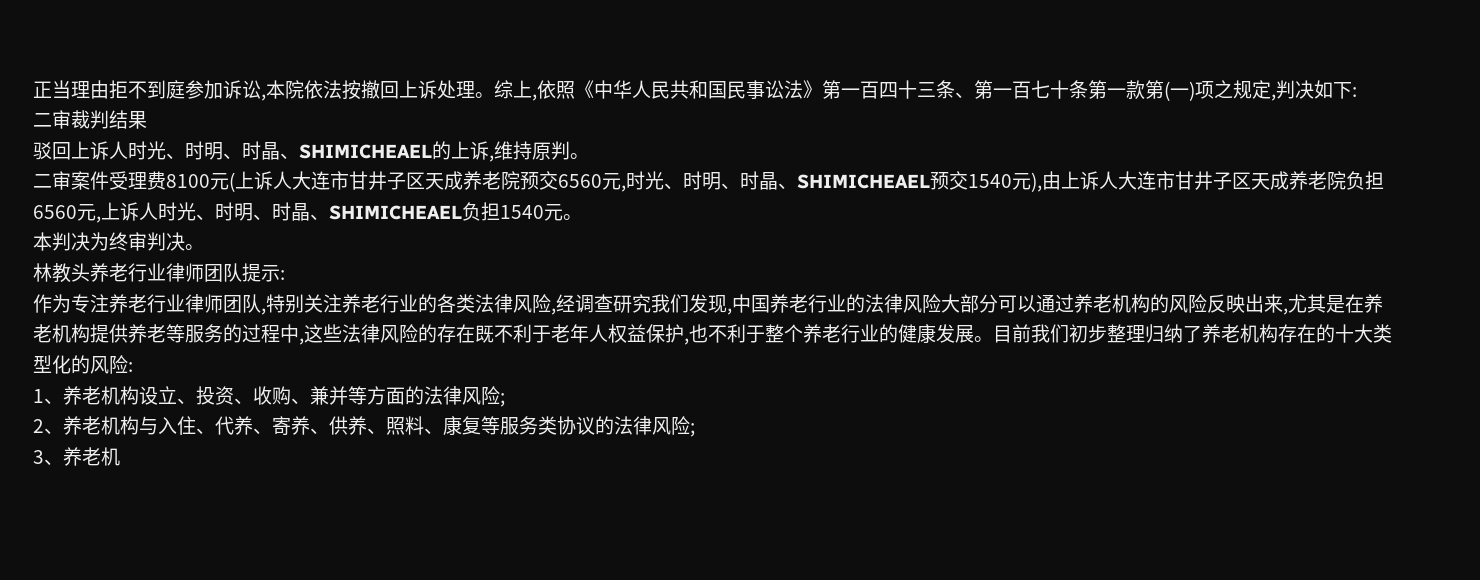正当理由拒不到庭参加诉讼,本院依法按撤回上诉处理。综上,依照《中华人民共和国民事讼法》第一百四十三条、第一百七十条第一款第(一)项之规定,判决如下:
二审裁判结果
驳回上诉人时光、时明、时晶、SHIMICHEAEL的上诉,维持原判。
二审案件受理费8100元(上诉人大连市甘井子区天成养老院预交6560元,时光、时明、时晶、SHIMICHEAEL预交1540元),由上诉人大连市甘井子区天成养老院负担6560元,上诉人时光、时明、时晶、SHIMICHEAEL负担1540元。
本判决为终审判决。
林教头养老行业律师团队提示:
作为专注养老行业律师团队,特别关注养老行业的各类法律风险,经调查研究我们发现,中国养老行业的法律风险大部分可以通过养老机构的风险反映出来,尤其是在养老机构提供养老等服务的过程中,这些法律风险的存在既不利于老年人权益保护,也不利于整个养老行业的健康发展。目前我们初步整理归纳了养老机构存在的十大类型化的风险:
1、养老机构设立、投资、收购、兼并等方面的法律风险;
2、养老机构与入住、代养、寄养、供养、照料、康复等服务类协议的法律风险;
3、养老机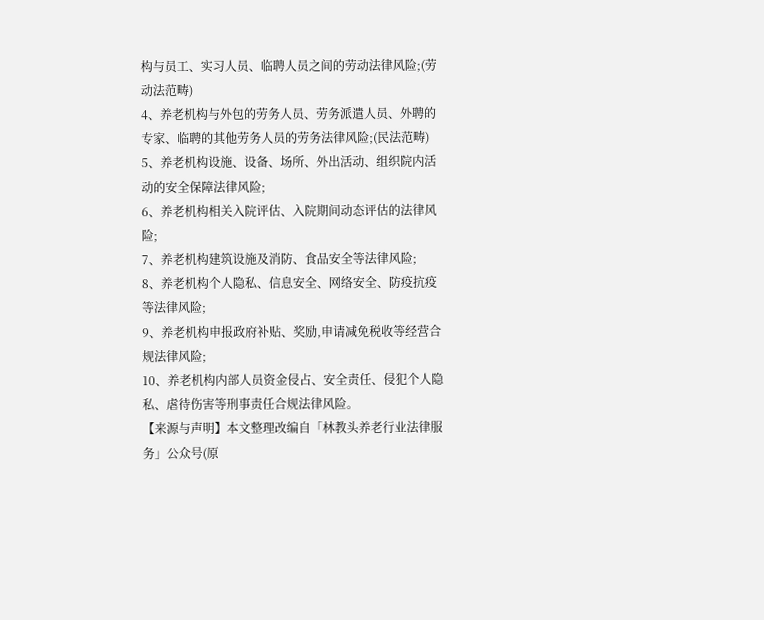构与员工、实习人员、临聘人员之间的劳动法律风险;(劳动法范畴)
4、养老机构与外包的劳务人员、劳务派遣人员、外聘的专家、临聘的其他劳务人员的劳务法律风险;(民法范畴)
5、养老机构设施、设备、场所、外出活动、组织院内活动的安全保障法律风险;
6、养老机构相关入院评估、入院期间动态评估的法律风险;
7、养老机构建筑设施及消防、食品安全等法律风险;
8、养老机构个人隐私、信息安全、网络安全、防疫抗疫等法律风险;
9、养老机构申报政府补贴、奖励,申请减免税收等经营合规法律风险;
10、养老机构内部人员资金侵占、安全责任、侵犯个人隐私、虐待伤害等刑事责任合规法律风险。
【来源与声明】本文整理改编自「林教头养老行业法律服务」公众号(原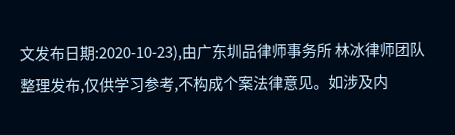文发布日期:2020-10-23),由广东圳品律师事务所 林冰律师团队整理发布,仅供学习参考,不构成个案法律意见。如涉及内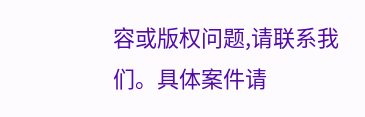容或版权问题,请联系我们。具体案件请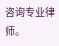咨询专业律师。